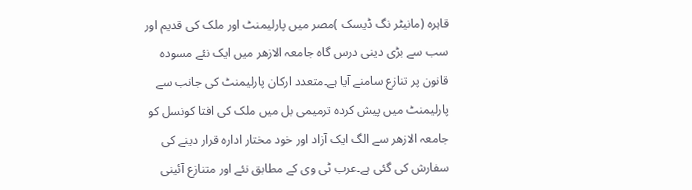قاہرہ (مانیٹر نگ ڈیسک )مصر میں پارلیمنٹ اور ملک کی قدیم اور سب سے بڑی دینی درس گاہ جامعہ الازھر میں ایک نئے مسودہ قانون پر تنازع سامنے آیا ہے۔متعدد ارکان پارلیمنٹ کی جانب سے پارلیمنٹ میں پیش کردہ ترمیمی بل میں ملک کی افتا کونسل کو جامعہ الازھر سے الگ ایک آزاد اور خود مختار ادارہ قرار دینے کی سفارش کی گئی ہے۔عرب ٹی وی کے مطابق نئے اور متنازع آئینی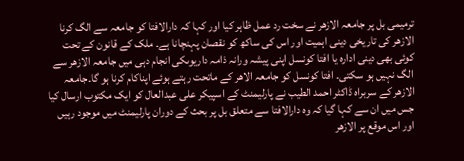ترمیمی بل پر جامعہ الازھر نے سخت رد عمل ظاہر کیا اور کہا کہ دارالافتا کو جامعہ سے الگ کرنا الازھر کی تاریخی دینی اہمیت اور اس کی ساکھ کو نقصان پہنچانا ہے۔ ملک کے قانون کے تحت کوئی بھی دینی ادارہ یا افتا کونسل اپنی پیشہ ورانہ ذامہ داریوںکی انجام دہی میں جامعہ الازھر سے الگ نہیں ہو سکتی۔ افتا کونسل کو جامعہ الاھر کے ماتحت رہتے ہوئے اپناکام کرنا ہو گا۔جامعہ الازھر کے سربراہ ڈاکٹر احمد الطیب نے پارلیمنٹ کے اسپیکر علی عبدالعال کو ایک مکتوب ارسال کیا جس میں ان سے کہا گیا کہ وہ دارالافتا سے متعلق بل پر بحث کے دوران پارلیمنٹ میں موجود رہیں اور اس موقع پر الازھر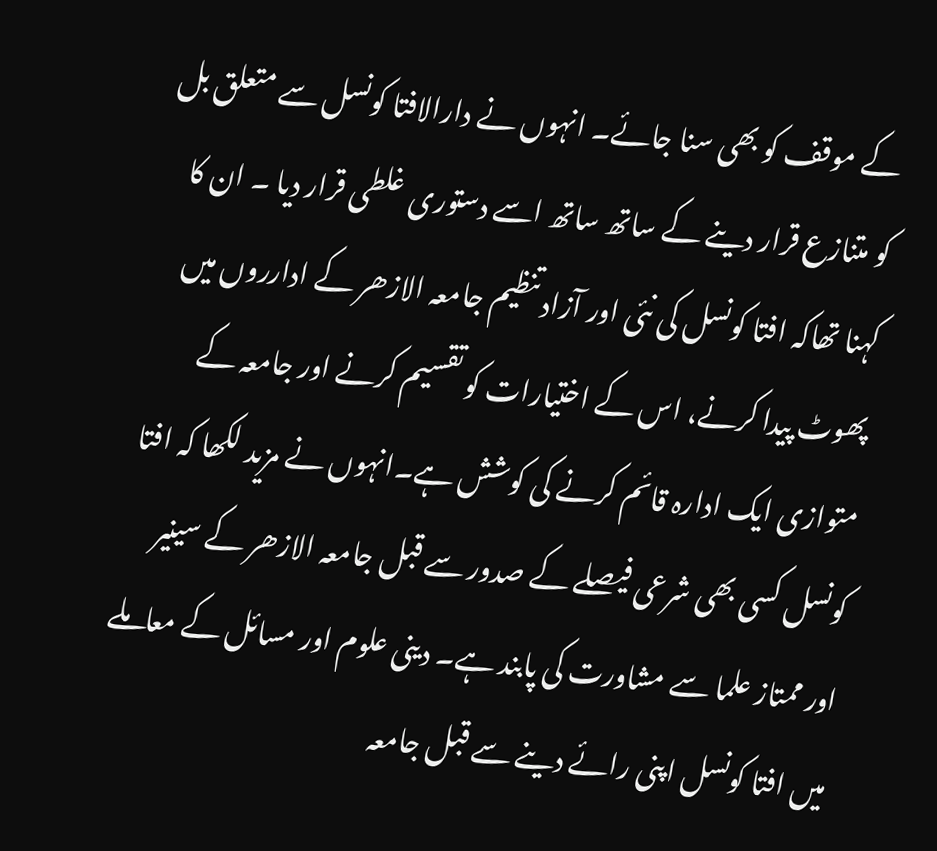کے موقف کو بھی سنا جائے۔ انہوں نے دارالافتا کونسل سے متعلق بل کو متنازع قرار دینے کے ساتھ ساتھ اسے دستوری غلطی قرار دیا ۔ ان کا کہنا تھاکہ افتا کونسل کی نئی اور آزاد تنظیم جامعہ الازھر کے ادارروں میں پھوٹ پیدا کرنے، اس کے اختیارات کو تقسیم کرنے اور جامعہ کے متوازی ایک ادارہ قائم کرنے کی کوشش ہے۔انہوں نے مزید لکھا کہ افتا کونسل کسی بھی شرعی فیصلے کے صدور سے قبل جامعہ الازھر کے سینیر اور ممتاز علما سے مشاورت کی پابند ہے۔ دینی علوم اور مسائل کے معاملے میں افتا کونسل اپنی رائے دینے سے قبل جامعہ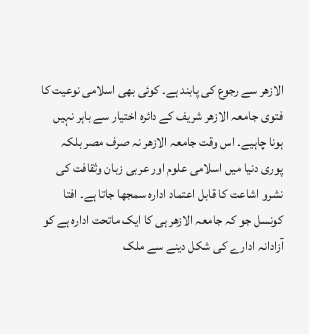الازھر سے رجوع کی پابند ہے۔ کوئی بھی اسلامی نوعیت کا فتوی جامعہ الازھر شریف کے دائرہ اختیار سے باہر نہیں ہونا چاہیے۔ اس وقت جامعہ الازھر نہ صرف مصر بلکہ پوری دنیا میں اسلامی علوم اور عربی زبان وثقافت کی نشرو اشاعت کا قابل اعتماد ادارہ سمجھا جاتا ہے۔ افتا کونسل جو کہ جامعہ الازھر ہی کا ایک ماتحت ادارہ ہے کو آزادانہ ادارے کی شکل دینے سے ملک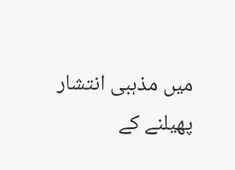میں مذہبی انتشار پھیلنے کے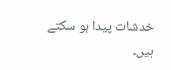خدشات پیدا ہو سکتے ہیں۔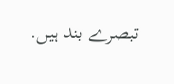تبصرے بند ہیں.